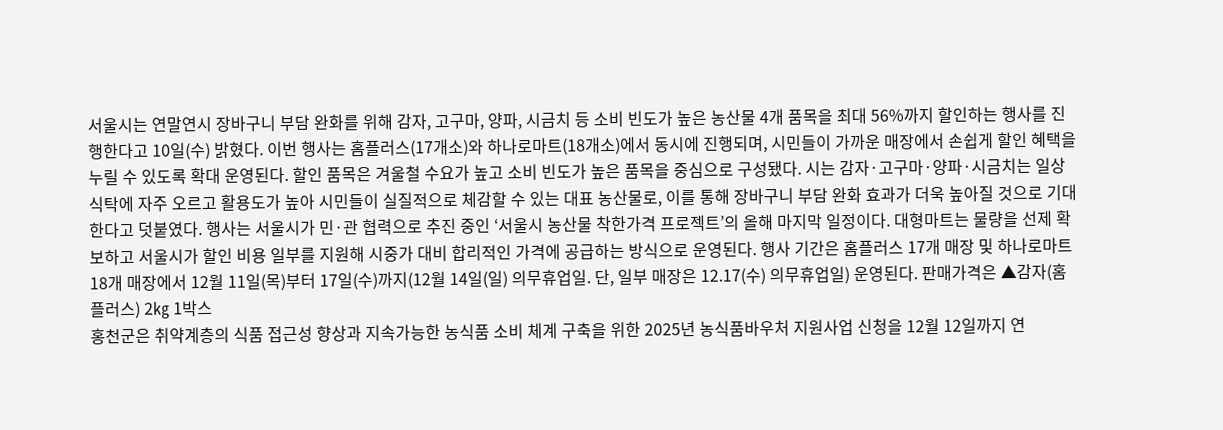서울시는 연말연시 장바구니 부담 완화를 위해 감자, 고구마, 양파, 시금치 등 소비 빈도가 높은 농산물 4개 품목을 최대 56%까지 할인하는 행사를 진행한다고 10일(수) 밝혔다. 이번 행사는 홈플러스(17개소)와 하나로마트(18개소)에서 동시에 진행되며, 시민들이 가까운 매장에서 손쉽게 할인 혜택을 누릴 수 있도록 확대 운영된다. 할인 품목은 겨울철 수요가 높고 소비 빈도가 높은 품목을 중심으로 구성됐다. 시는 감자·고구마·양파·시금치는 일상 식탁에 자주 오르고 활용도가 높아 시민들이 실질적으로 체감할 수 있는 대표 농산물로, 이를 통해 장바구니 부담 완화 효과가 더욱 높아질 것으로 기대한다고 덧붙였다. 행사는 서울시가 민·관 협력으로 추진 중인 ‘서울시 농산물 착한가격 프로젝트’의 올해 마지막 일정이다. 대형마트는 물량을 선제 확보하고 서울시가 할인 비용 일부를 지원해 시중가 대비 합리적인 가격에 공급하는 방식으로 운영된다. 행사 기간은 홈플러스 17개 매장 및 하나로마트 18개 매장에서 12월 11일(목)부터 17일(수)까지(12월 14일(일) 의무휴업일. 단, 일부 매장은 12.17(수) 의무휴업일) 운영된다. 판매가격은 ▲감자(홈플러스) 2㎏ 1박스
홍천군은 취약계층의 식품 접근성 향상과 지속가능한 농식품 소비 체계 구축을 위한 2025년 농식품바우처 지원사업 신청을 12월 12일까지 연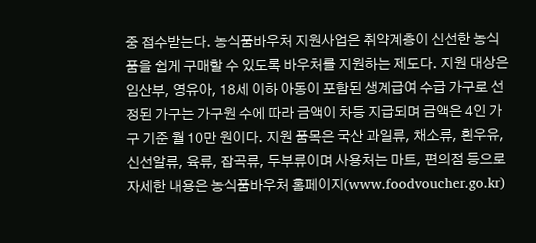중 접수받는다. 농식품바우처 지원사업은 취약계층이 신선한 농식품을 쉽게 구매할 수 있도록 바우처를 지원하는 제도다. 지원 대상은 임산부, 영유아, 18세 이하 아동이 포함된 생계급여 수급 가구로 선정된 가구는 가구원 수에 따라 금액이 차등 지급되며 금액은 4인 가구 기준 월 10만 원이다. 지원 품목은 국산 과일류, 채소류, 흰우유, 신선알류, 육류, 잡곡류, 두부류이며 사용처는 마트, 편의점 등으로 자세한 내용은 농식품바우처 홈페이지(www.foodvoucher.go.kr)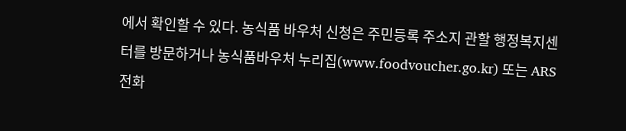에서 확인할 수 있다. 농식품 바우처 신청은 주민등록 주소지 관할 행정복지센터를 방문하거나 농식품바우처 누리집(www.foodvoucher.go.kr) 또는 ARS 전화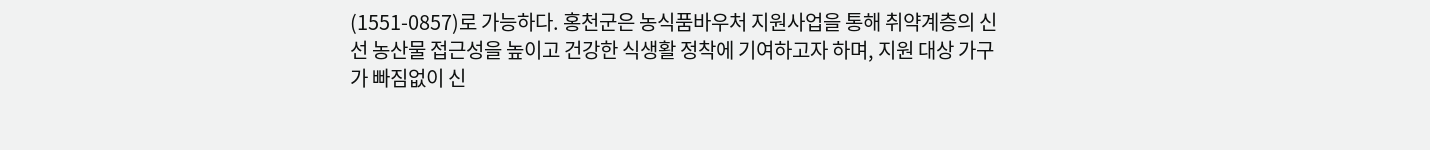(1551-0857)로 가능하다. 홍천군은 농식품바우처 지원사업을 통해 취약계층의 신선 농산물 접근성을 높이고 건강한 식생활 정착에 기여하고자 하며, 지원 대상 가구가 빠짐없이 신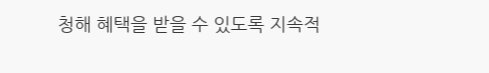청해 혜택을 받을 수 있도록 지속적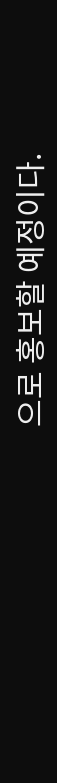으로 홍보할 예정이다.